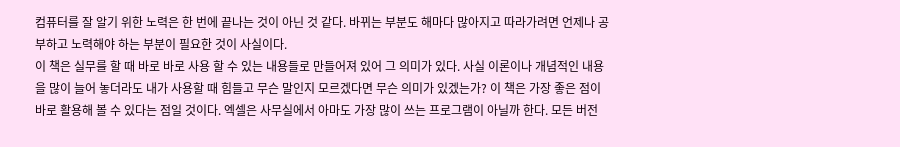컴퓨터를 잘 알기 위한 노력은 한 번에 끝나는 것이 아닌 것 같다. 바뀌는 부분도 해마다 많아지고 따라가려면 언제나 공부하고 노력해야 하는 부분이 필요한 것이 사실이다.
이 책은 실무를 할 때 바로 바로 사용 할 수 있는 내용들로 만들어져 있어 그 의미가 있다. 사실 이론이나 개념적인 내용을 많이 늘어 놓더라도 내가 사용할 때 힘들고 무슨 말인지 모르겠다면 무슨 의미가 있겠는가? 이 책은 가장 좋은 점이 바로 활용해 볼 수 있다는 점일 것이다. 엑셀은 사무실에서 아마도 가장 많이 쓰는 프로그램이 아닐까 한다. 모든 버전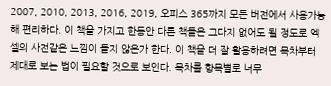2007, 2010, 2013, 2016, 2019, 오피스 365까지 모든 버전에서 사용가능해 편리하다. 이 책을 가지고 한동안 다른 책들은 그다지 없어도 될 정도로 엑셀의 사전같은 느낌이 들지 않은가 한다. 이 책을 더 잘 활용하려면 목차부터 제대로 보는 법이 필요할 것으로 보인다. 목차를 항목별로 너무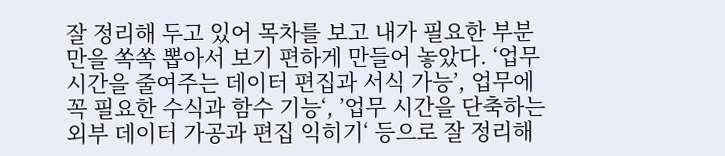잘 정리해 두고 있어 목차를 보고 내가 필요한 부분만을 쏙쏙 뽑아서 보기 편하게 만들어 놓았다. ‘업무시간을 줄여주는 데이터 편집과 서식 가능’, 업무에 꼭 필요한 수식과 함수 기능‘, ’업무 시간을 단축하는 외부 데이터 가공과 편집 익히기‘ 등으로 잘 정리해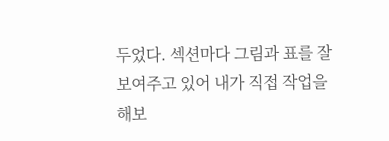두었다. 섹션마다 그림과 표를 잘 보여주고 있어 내가 직접 작업을 해보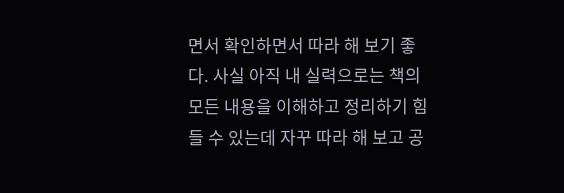면서 확인하면서 따라 해 보기 좋다. 사실 아직 내 실력으로는 책의 모든 내용을 이해하고 정리하기 힘들 수 있는데 자꾸 따라 해 보고 공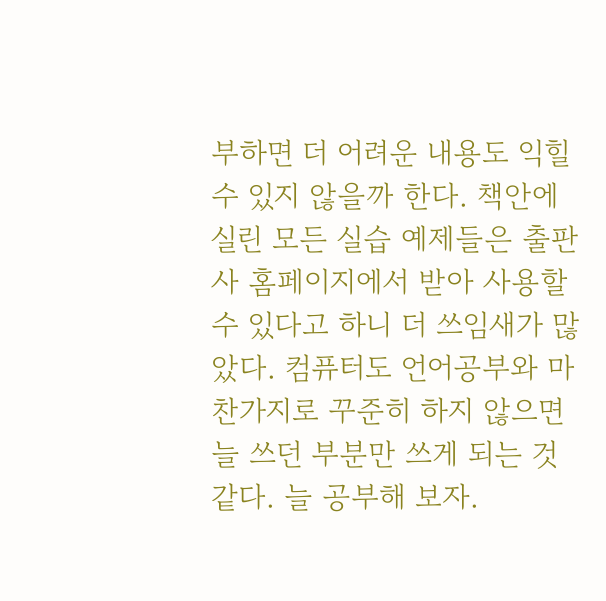부하면 더 어려운 내용도 익힐 수 있지 않을까 한다. 책안에 실린 모든 실습 예제들은 출판사 홈페이지에서 받아 사용할 수 있다고 하니 더 쓰임새가 많았다. 컴퓨터도 언어공부와 마찬가지로 꾸준히 하지 않으면 늘 쓰던 부분만 쓰게 되는 것 같다. 늘 공부해 보자.